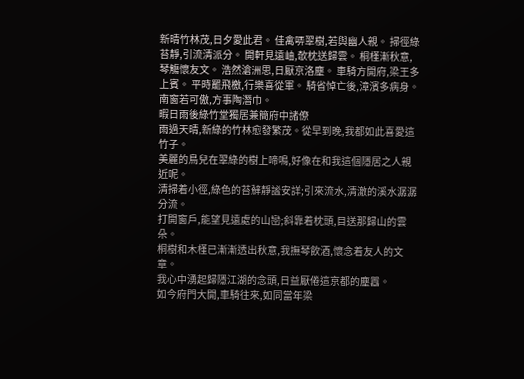新晴竹林茂,日夕愛此君。 佳禽哢翠樹,若與幽人親。 掃徑綠苔靜,引流清派分。 開軒見遠岫,欹枕送歸雲。 桐槿漸秋意,琴觴懷友文。 浩然滄洲思,日厭京洛塵。 車騎方開府,梁王多上賓。 平時罷飛檄,行樂喜從軍。 騎省悼亡後,漳濱多病身。 南窗若可傲,方事陶潛巾。
暇日雨後綠竹堂獨居兼簡府中諸僚
雨過天晴,新綠的竹林愈發繁茂。從早到晚,我都如此喜愛這竹子。
美麗的鳥兒在翠綠的樹上啼鳴,好像在和我這個隱居之人親近呢。
清掃着小徑,綠色的苔蘚靜謐安詳;引來流水,清澈的溪水潺潺分流。
打開窗戶,能望見遠處的山巒;斜靠着枕頭,目送那歸山的雲朵。
桐樹和木槿已漸漸透出秋意,我撫琴飲酒,懷念着友人的文章。
我心中湧起歸隱江湖的念頭,日益厭倦這京都的塵囂。
如今府門大開,車騎往來,如同當年梁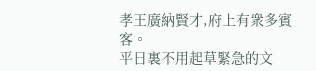孝王廣納賢才,府上有衆多賓客。
平日裏不用起草緊急的文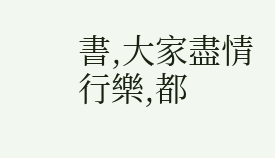書,大家盡情行樂,都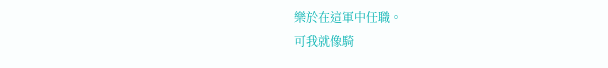樂於在這軍中任職。
可我就像騎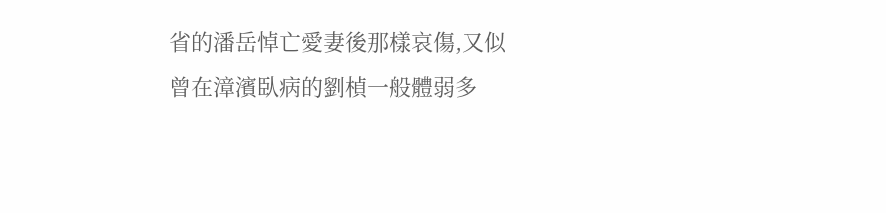省的潘岳悼亡愛妻後那樣哀傷,又似曾在漳濱臥病的劉楨一般體弱多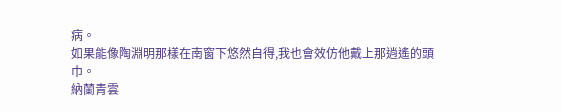病。
如果能像陶淵明那樣在南窗下悠然自得,我也會效仿他戴上那逍遙的頭巾。
納蘭青雲